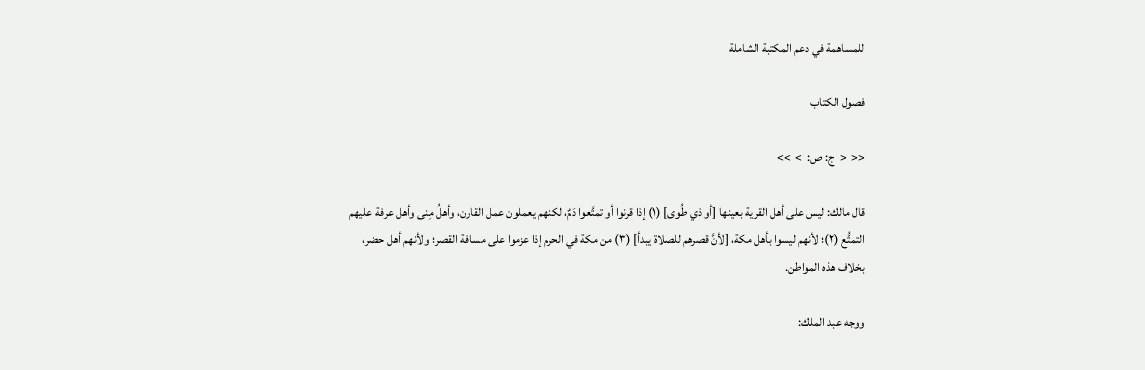للمساهمة في دعم المكتبة الشاملة

فصول الكتاب

<<  <  ج: ص:  >  >>

قال مالك: ليس على أهل القرية بعينها [أو ذي طُوى] (١) إذا قرنوا أو تمتَّعوا دَمٌ، لكنهم يعملون عمل القارن، وأهلُ مِنى وأهل عرفة عليهم التمتُّع (٢)؛ لأنهم ليسوا بأهل مكة، [لأنَّ قصرهم للصلاة يبدأ] (٣) من مكة في الحرم إذا عزموا على مسافة القصر؛ ولأنهم أهل حضر، بخلاف هذه المواطن.

ووجه عبد الملك: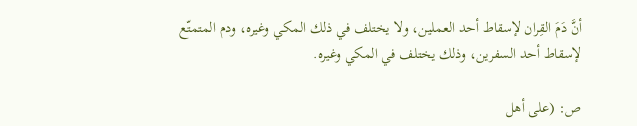أنَّ دَمَ القِران لإسقاط أحد العملين، ولا يختلف في ذلك المكي وغيره، ودم المتمتّع لإسقاط أحد السفرين، وذلك يختلف في المكي وغيره.

ص: (على أهل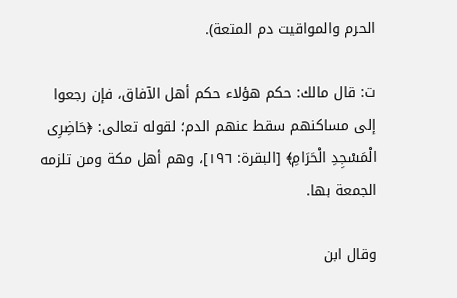الحرم والمواقيت دم المتعة).

ت: قال مالك: حكم هؤلاء حكم أهل الآفاق، فإن رجعوا إلى مساكنهم سقط عنهم الدم؛ لقوله تعالى: ﴿حَاضِرِى الْمَسْجِدِ الْحَرَامِ﴾ [البقرة: ١٩٦]، وهم أهل مكة ومن تلزمه الجمعة بها.

وقال ابن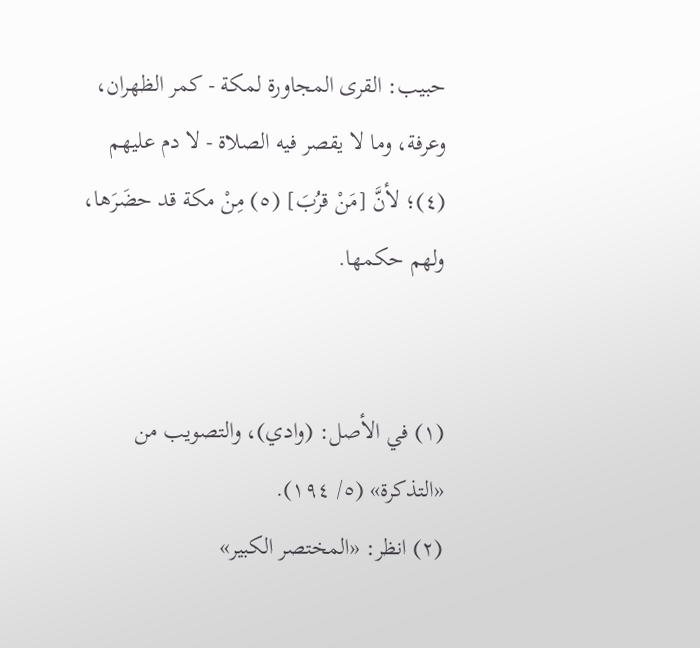حبيب: القرى المجاورة لمكة - كمر الظهران، وعرفة، وما لا يقصر فيه الصلاة - لا دم عليهم (٤)؛ لأنَّ [مَنْ قرُبَ] (٥) مِنْ مكة قد حضَرَها، ولهم حكمها.


(١) في الأصل: (وادي)، والتصويب من «التذكرة» (٥/ ١٩٤).
(٢) انظر: «المختصر الكبير»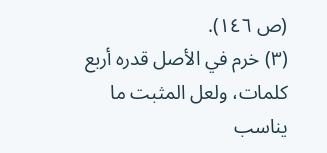(ص ١٤٦).
(٣) خرم في الأصل قدره أربع كلمات، ولعل المثبت ما يناسب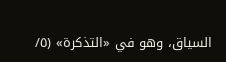السياق، وهو في «التذكرة» (٥/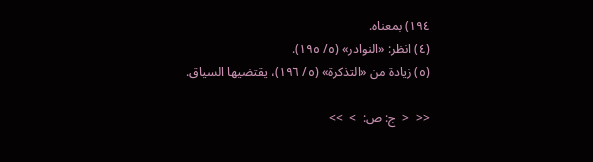١٩٤) بمعناه.
(٤) انظر: «النوادر» (٥/ ١٩٥).
(٥) زيادة من «التذكرة» (٥/ ١٩٦)، يقتضيها السياق.

<<  <  ج: ص:  >  >>